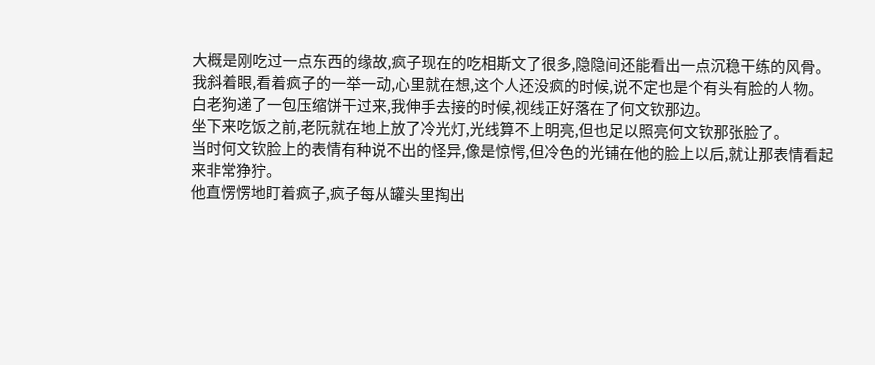大概是刚吃过一点东西的缘故,疯子现在的吃相斯文了很多,隐隐间还能看出一点沉稳干练的风骨。
我斜着眼,看着疯子的一举一动,心里就在想,这个人还没疯的时候,说不定也是个有头有脸的人物。
白老狗递了一包压缩饼干过来,我伸手去接的时候,视线正好落在了何文钦那边。
坐下来吃饭之前,老阮就在地上放了冷光灯,光线算不上明亮,但也足以照亮何文钦那张脸了。
当时何文钦脸上的表情有种说不出的怪异,像是惊愕,但冷色的光铺在他的脸上以后,就让那表情看起来非常狰狞。
他直愣愣地盯着疯子,疯子每从罐头里掏出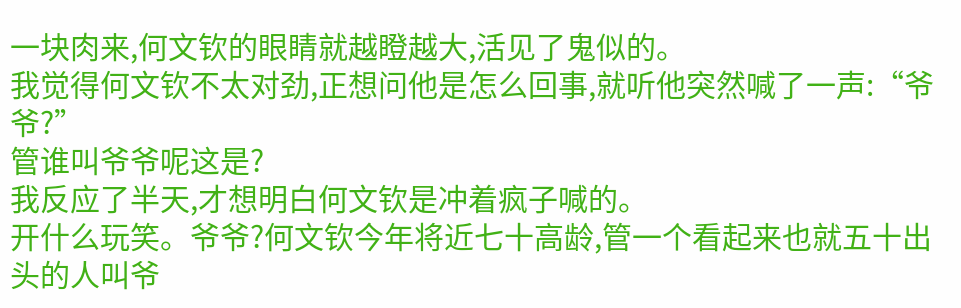一块肉来,何文钦的眼睛就越瞪越大,活见了鬼似的。
我觉得何文钦不太对劲,正想问他是怎么回事,就听他突然喊了一声:“爷爷?”
管谁叫爷爷呢这是?
我反应了半天,才想明白何文钦是冲着疯子喊的。
开什么玩笑。爷爷?何文钦今年将近七十高龄,管一个看起来也就五十出头的人叫爷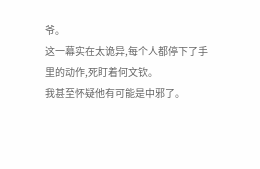爷。
这一幕实在太诡异,每个人都停下了手里的动作,死盯着何文钦。
我甚至怀疑他有可能是中邪了。